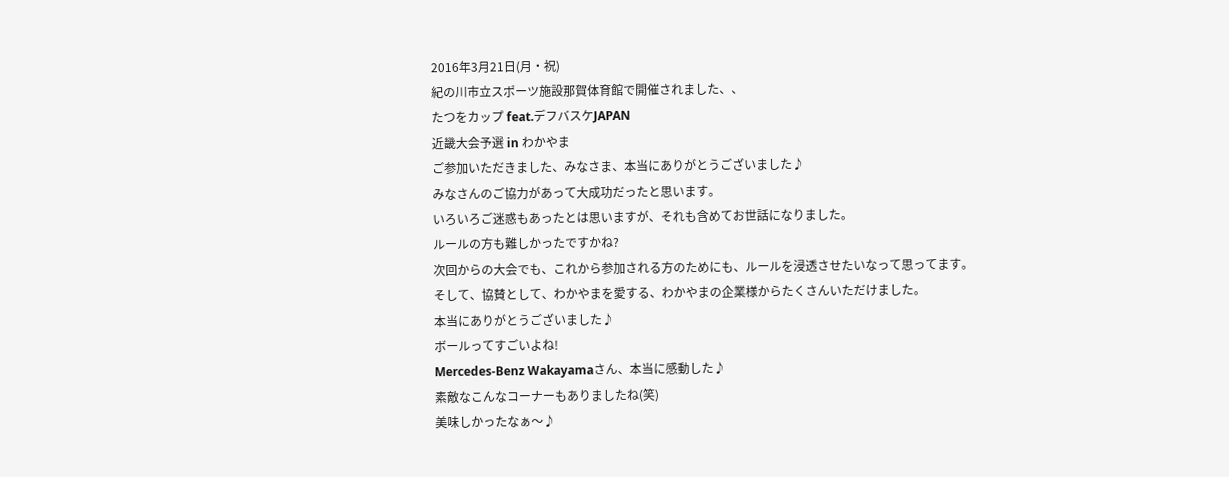2016年3月21日(月・祝)
紀の川市立スポーツ施設那賀体育館で開催されました、、
たつをカップ feat.デフバスケJAPAN
近畿大会予選 in わかやま
ご参加いただきました、みなさま、本当にありがとうございました♪
みなさんのご協力があって大成功だったと思います。
いろいろご迷惑もあったとは思いますが、それも含めてお世話になりました。
ルールの方も難しかったですかね?
次回からの大会でも、これから参加される方のためにも、ルールを浸透させたいなって思ってます。
そして、協賛として、わかやまを愛する、わかやまの企業様からたくさんいただけました。
本当にありがとうございました♪
ボールってすごいよね!
Mercedes-Benz Wakayamaさん、本当に感動した♪
素敵なこんなコーナーもありましたね(笑)
美味しかったなぁ〜♪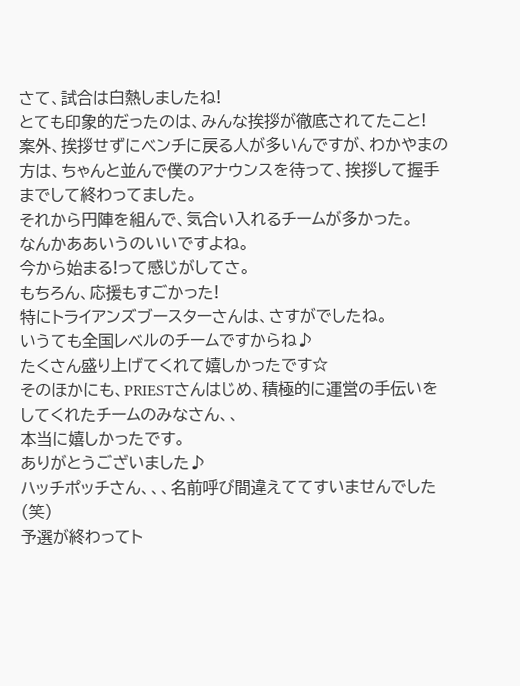さて、試合は白熱しましたね!
とても印象的だったのは、みんな挨拶が徹底されてたこと!
案外、挨拶せずにベンチに戻る人が多いんですが、わかやまの方は、ちゃんと並んで僕のアナウンスを待って、挨拶して握手までして終わってました。
それから円陣を組んで、気合い入れるチームが多かった。
なんかああいうのいいですよね。
今から始まる!って感じがしてさ。
もちろん、応援もすごかった!
特にトライアンズブースターさんは、さすがでしたね。
いうても全国レベルのチームですからね♪
たくさん盛り上げてくれて嬉しかったです☆
そのほかにも、PRIESTさんはじめ、積極的に運営の手伝いをしてくれたチームのみなさん、、
本当に嬉しかったです。
ありがとうございました♪
ハッチポッチさん、、、名前呼び間違えててすいませんでした(笑)
予選が終わってト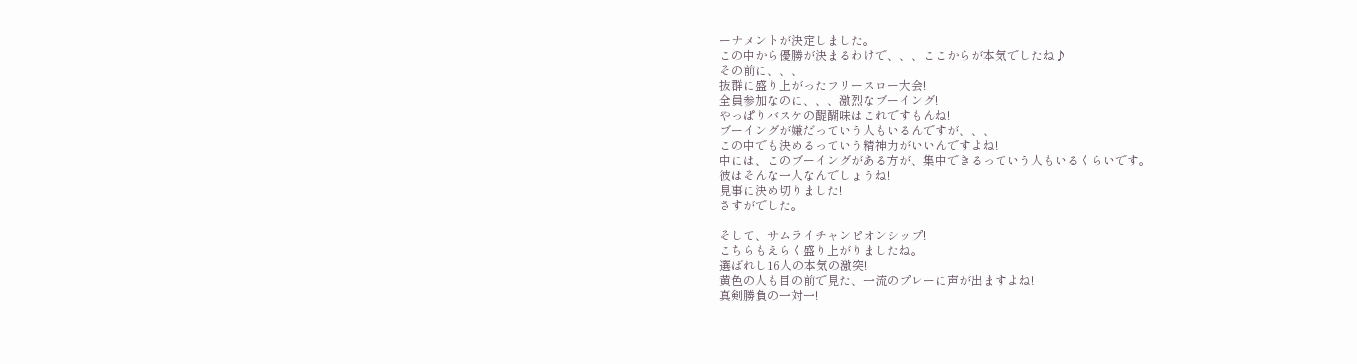ーナメントが決定しました。
この中から優勝が決まるわけで、、、ここからが本気でしたね♪
その前に、、、
抜群に盛り上がったフリースロー大会!
全員参加なのに、、、激烈なブーイング!
やっぱりバスケの醍醐味はこれですもんね!
ブーイングが嫌だっていう人もいるんですが、、、
この中でも決めるっていう精神力がいいんですよね!
中には、このブーイングがある方が、集中できるっていう人もいるくらいです。
彼はそんな一人なんでしょうね!
見事に決め切りました!
さすがでした。

そして、サムライチャンピオンシップ!
こちらもえらく盛り上がりましたね。
選ばれし16人の本気の激突!
黄色の人も目の前で見た、一流のプレーに声が出ますよね!
真剣勝負の一対一!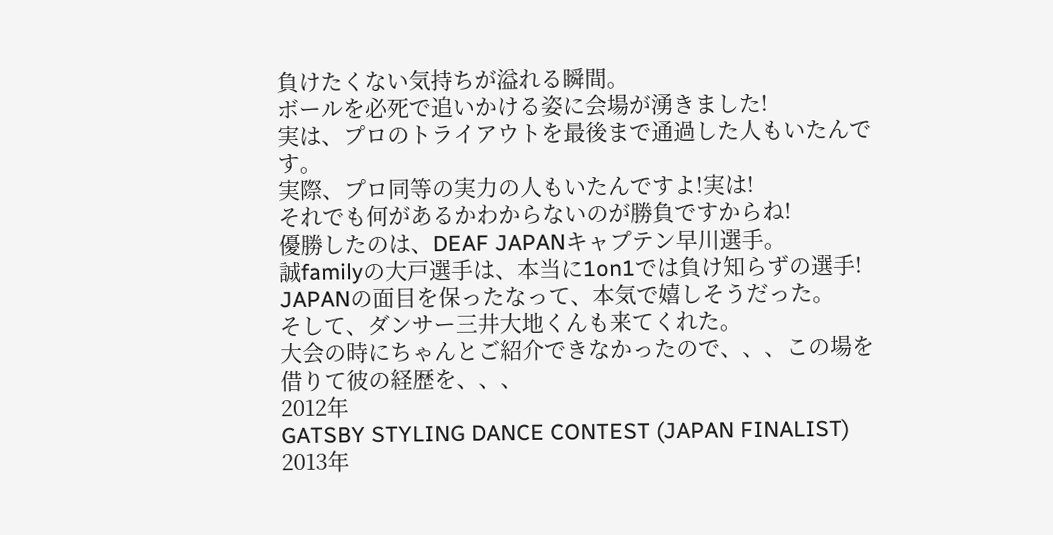負けたくない気持ちが溢れる瞬間。
ボールを必死で追いかける姿に会場が湧きました!
実は、プロのトライアウトを最後まで通過した人もいたんです。
実際、プロ同等の実力の人もいたんですよ!実は!
それでも何があるかわからないのが勝負ですからね!
優勝したのは、DEAF JAPANキャプテン早川選手。
誠familyの大戸選手は、本当に1on1では負け知らずの選手!
JAPANの面目を保ったなって、本気で嬉しそうだった。
そして、ダンサー三井大地くんも来てくれた。
大会の時にちゃんとご紹介できなかったので、、、この場を借りて彼の経歴を、、、
2012年
GATSBY STYLING DANCE CONTEST (JAPAN FINALIST)
2013年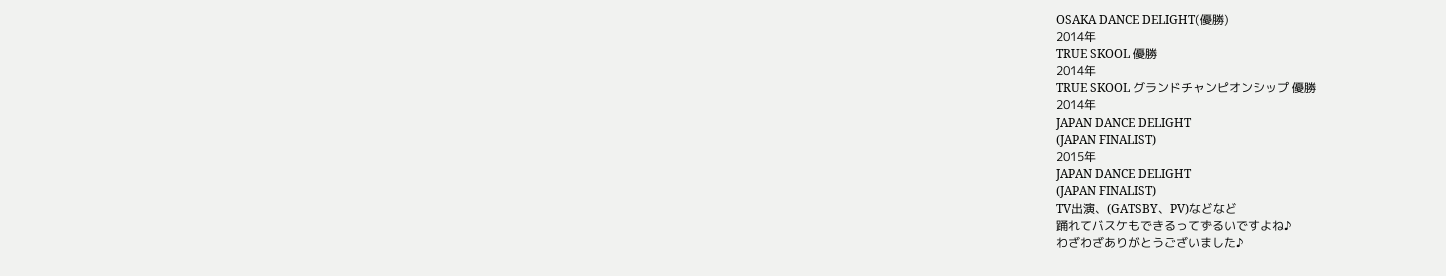OSAKA DANCE DELIGHT(優勝)
2014年
TRUE SKOOL 優勝
2014年
TRUE SKOOL グランドチャンピオンシップ 優勝
2014年
JAPAN DANCE DELIGHT
(JAPAN FINALIST)
2015年
JAPAN DANCE DELIGHT
(JAPAN FINALIST)
TV出演、(GATSBY、PV)などなど
踊れてバスケもできるってずるいですよね♪
わざわざありがとうございました♪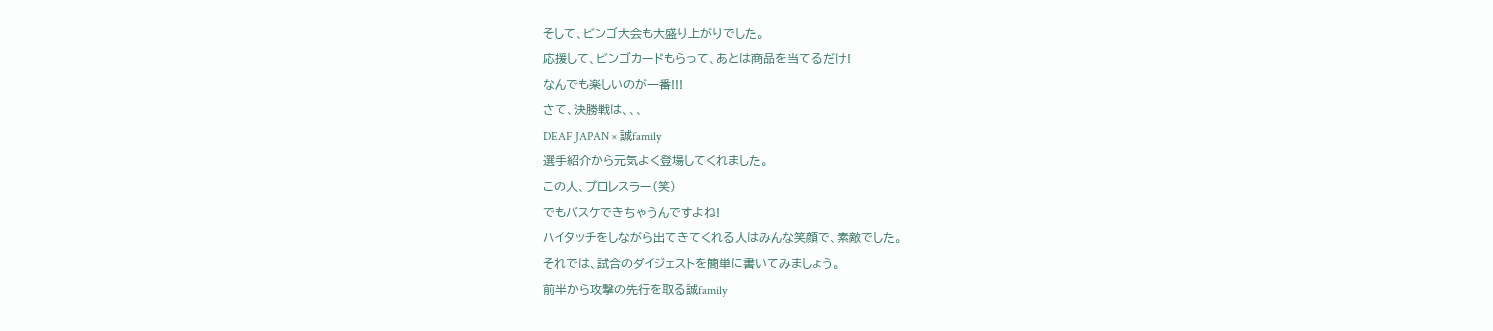そして、ビンゴ大会も大盛り上がりでした。
応援して、ビンゴカードもらって、あとは商品を当てるだけ!
なんでも楽しいのが一番!!!
さて、決勝戦は、、、
DEAF JAPAN × 誠family
選手紹介から元気よく登場してくれました。
この人、プロレスラー(笑)
でもバスケできちゃうんですよね!
ハイタッチをしながら出てきてくれる人はみんな笑顔で、素敵でした。
それでは、試合のダイジェストを簡単に書いてみましょう。
前半から攻撃の先行を取る誠family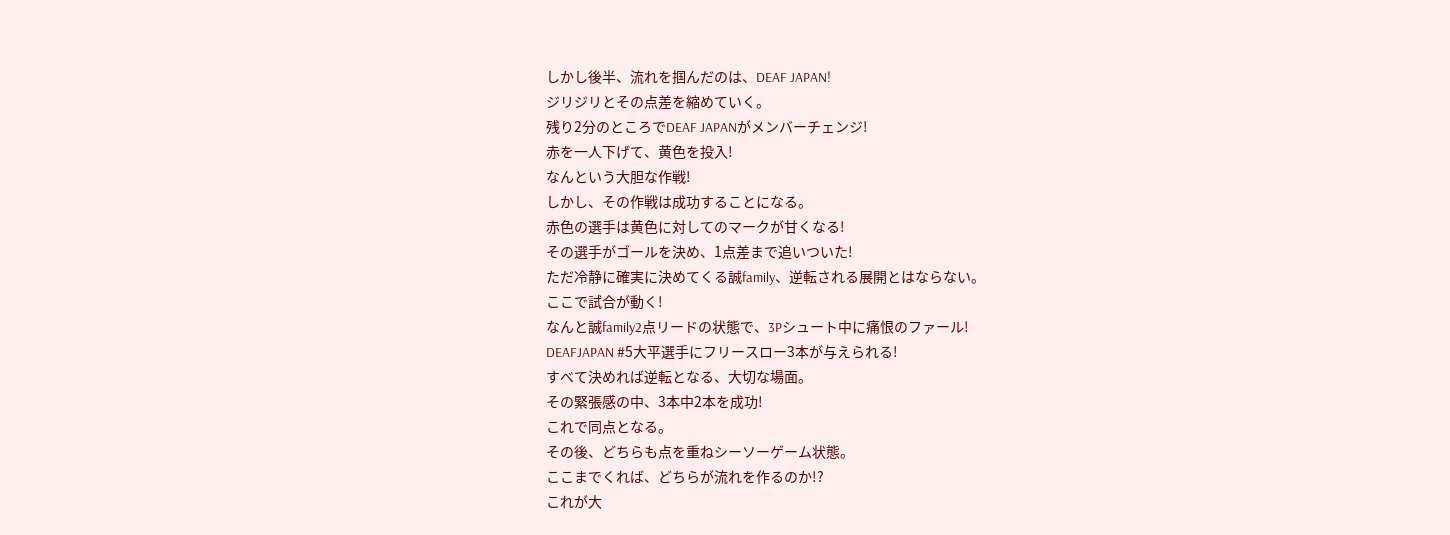しかし後半、流れを掴んだのは、DEAF JAPAN!
ジリジリとその点差を縮めていく。
残り2分のところでDEAF JAPANがメンバーチェンジ!
赤を一人下げて、黄色を投入!
なんという大胆な作戦!
しかし、その作戦は成功することになる。
赤色の選手は黄色に対してのマークが甘くなる!
その選手がゴールを決め、1点差まで追いついた!
ただ冷静に確実に決めてくる誠family、逆転される展開とはならない。
ここで試合が動く!
なんと誠family2点リードの状態で、3Pシュート中に痛恨のファール!
DEAFJAPAN #5大平選手にフリースロー3本が与えられる!
すべて決めれば逆転となる、大切な場面。
その緊張感の中、3本中2本を成功!
これで同点となる。
その後、どちらも点を重ねシーソーゲーム状態。
ここまでくれば、どちらが流れを作るのか!?
これが大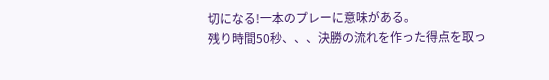切になる!一本のプレーに意味がある。
残り時間50秒、、、決勝の流れを作った得点を取っ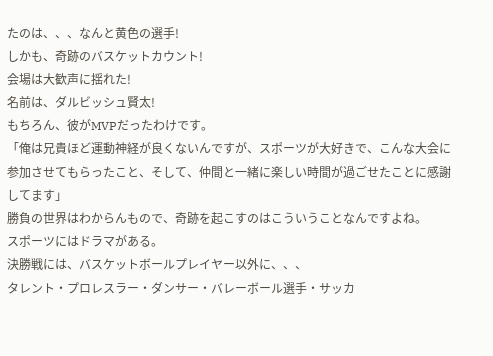たのは、、、なんと黄色の選手!
しかも、奇跡のバスケットカウント!
会場は大歓声に揺れた!
名前は、ダルビッシュ賢太!
もちろん、彼がMVPだったわけです。
「俺は兄貴ほど運動神経が良くないんですが、スポーツが大好きで、こんな大会に参加させてもらったこと、そして、仲間と一緒に楽しい時間が過ごせたことに感謝してます」
勝負の世界はわからんもので、奇跡を起こすのはこういうことなんですよね。
スポーツにはドラマがある。
決勝戦には、バスケットボールプレイヤー以外に、、、
タレント・プロレスラー・ダンサー・バレーボール選手・サッカ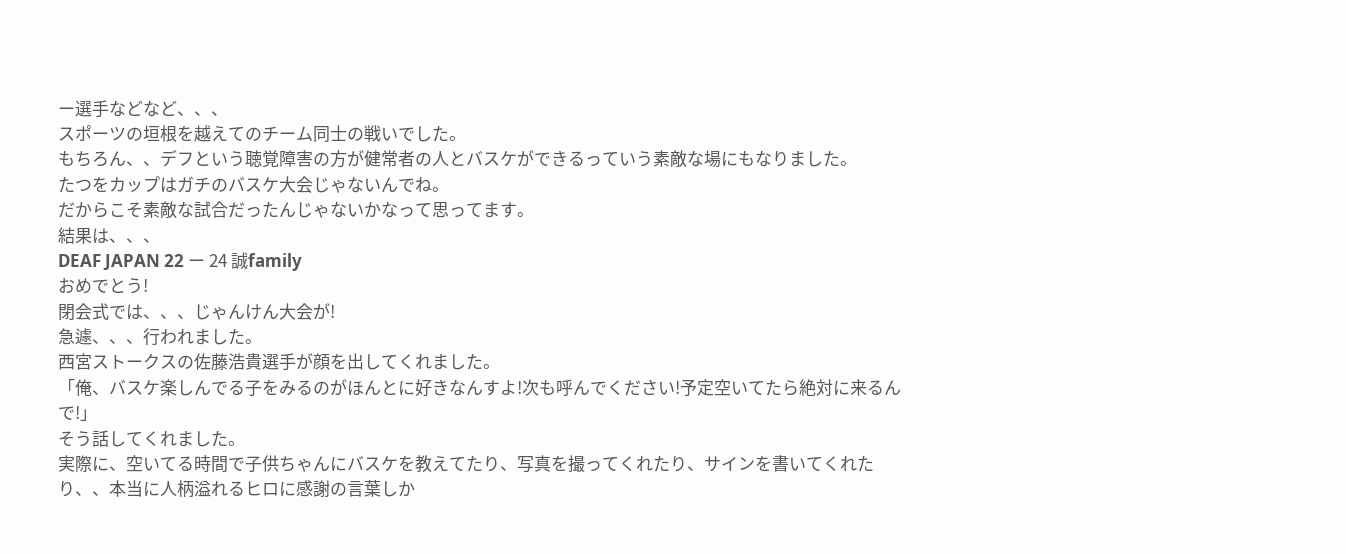ー選手などなど、、、
スポーツの垣根を越えてのチーム同士の戦いでした。
もちろん、、デフという聴覚障害の方が健常者の人とバスケができるっていう素敵な場にもなりました。
たつをカップはガチのバスケ大会じゃないんでね。
だからこそ素敵な試合だったんじゃないかなって思ってます。
結果は、、、
DEAF JAPAN 22 ー 24 誠family
おめでとう!
閉会式では、、、じゃんけん大会が!
急遽、、、行われました。
西宮ストークスの佐藤浩貴選手が顔を出してくれました。
「俺、バスケ楽しんでる子をみるのがほんとに好きなんすよ!次も呼んでください!予定空いてたら絶対に来るんで!」
そう話してくれました。
実際に、空いてる時間で子供ちゃんにバスケを教えてたり、写真を撮ってくれたり、サインを書いてくれたり、、本当に人柄溢れるヒロに感謝の言葉しか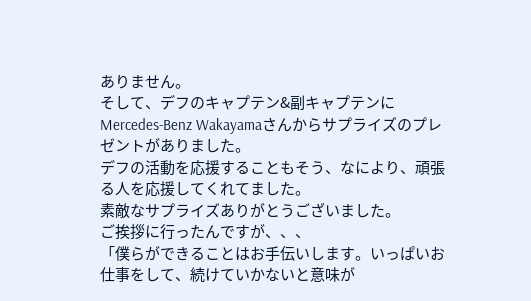ありません。
そして、デフのキャプテン&副キャプテンにMercedes-Benz Wakayamaさんからサプライズのプレゼントがありました。
デフの活動を応援することもそう、なにより、頑張る人を応援してくれてました。
素敵なサプライズありがとうございました。
ご挨拶に行ったんですが、、、
「僕らができることはお手伝いします。いっぱいお仕事をして、続けていかないと意味が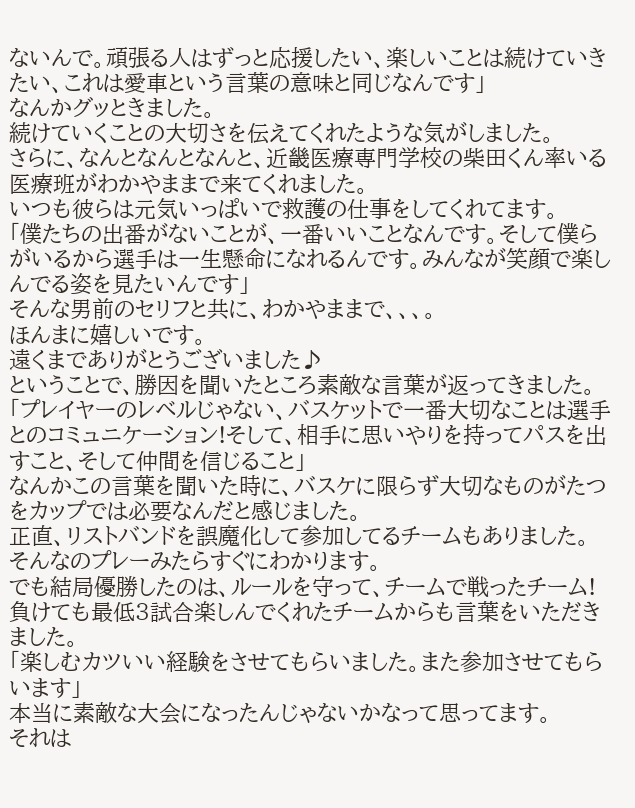ないんで。頑張る人はずっと応援したい、楽しいことは続けていきたい、これは愛車という言葉の意味と同じなんです」
なんかグッときました。
続けていくことの大切さを伝えてくれたような気がしました。
さらに、なんとなんとなんと、近畿医療専門学校の柴田くん率いる医療班がわかやままで来てくれました。
いつも彼らは元気いっぱいで救護の仕事をしてくれてます。
「僕たちの出番がないことが、一番いいことなんです。そして僕らがいるから選手は一生懸命になれるんです。みんなが笑顔で楽しんでる姿を見たいんです」
そんな男前のセリフと共に、わかやままで、、、。
ほんまに嬉しいです。
遠くまでありがとうございました♪
ということで、勝因を聞いたところ素敵な言葉が返ってきました。
「プレイヤーのレベルじゃない、バスケットで一番大切なことは選手とのコミュニケーション!そして、相手に思いやりを持ってパスを出すこと、そして仲間を信じること」
なんかこの言葉を聞いた時に、バスケに限らず大切なものがたつをカップでは必要なんだと感じました。
正直、リストバンドを誤魔化して参加してるチームもありました。
そんなのプレーみたらすぐにわかります。
でも結局優勝したのは、ルールを守って、チームで戦ったチーム!
負けても最低3試合楽しんでくれたチームからも言葉をいただきました。
「楽しむカツいい経験をさせてもらいました。また参加させてもらいます」
本当に素敵な大会になったんじゃないかなって思ってます。
それは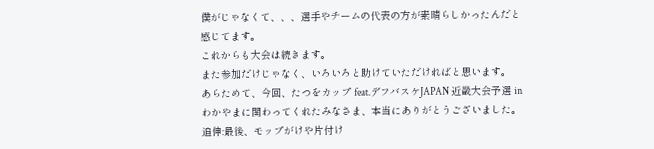僕がじゃなくて、、、選手やチームの代表の方が素晴らしかったんだと感じてます。
これからも大会は続きます。
また参加だけじゃなく、いろいろと助けていただければと思います。
あらためて、今回、たつをカップ feat.デフバスケJAPAN 近畿大会予選 in わかやまに関わってくれたみなさま、本当にありがとうございました。
追伸:最後、モップがけや片付け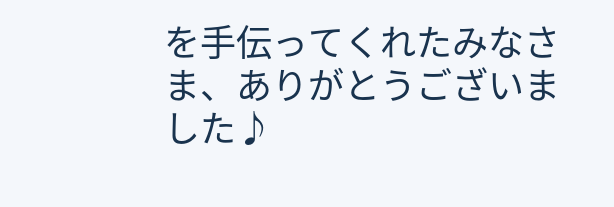を手伝ってくれたみなさま、ありがとうございました♪